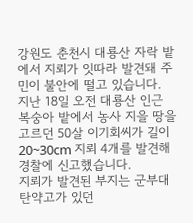강원도 춘천시 대룡산 자락 밭에서 지뢰가 잇따라 발견돼 주민이 불안에 떨고 있습니다.
지난 18일 오전 대룡산 인근 복숭아 밭에서 농사 지을 땅을 고르던 50살 이기회씨가 길이 20~30cm 지뢰 4개를 발견해 경찰에 신고했습니다.
지뢰가 발견된 부지는 군부대 탄약고가 있던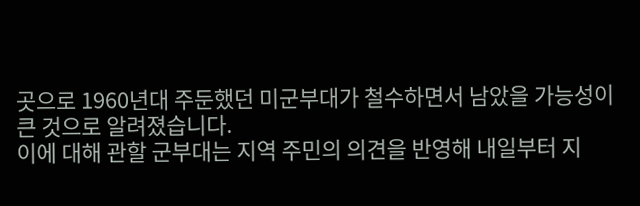곳으로 1960년대 주둔했던 미군부대가 철수하면서 남았을 가능성이 큰 것으로 알려졌습니다.
이에 대해 관할 군부대는 지역 주민의 의견을 반영해 내일부터 지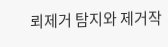뢰제거 탐지와 제거작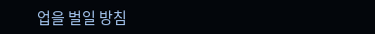업을 벌일 방침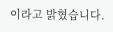이라고 밝혔습니다.